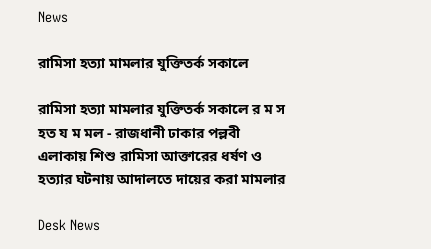News

রামিসা হত্যা মামলার যুক্তিতর্ক সকালে

রামিসা হত্যা মামলার যুক্তিতর্ক সকালে র ম স হত য ম মল - রাজধানী ঢাকার পল্লবী এলাকায় শিশু রামিসা আক্তারের ধর্ষণ ও হত্যার ঘটনায় আদালতে দায়ের করা মামলার

Desk News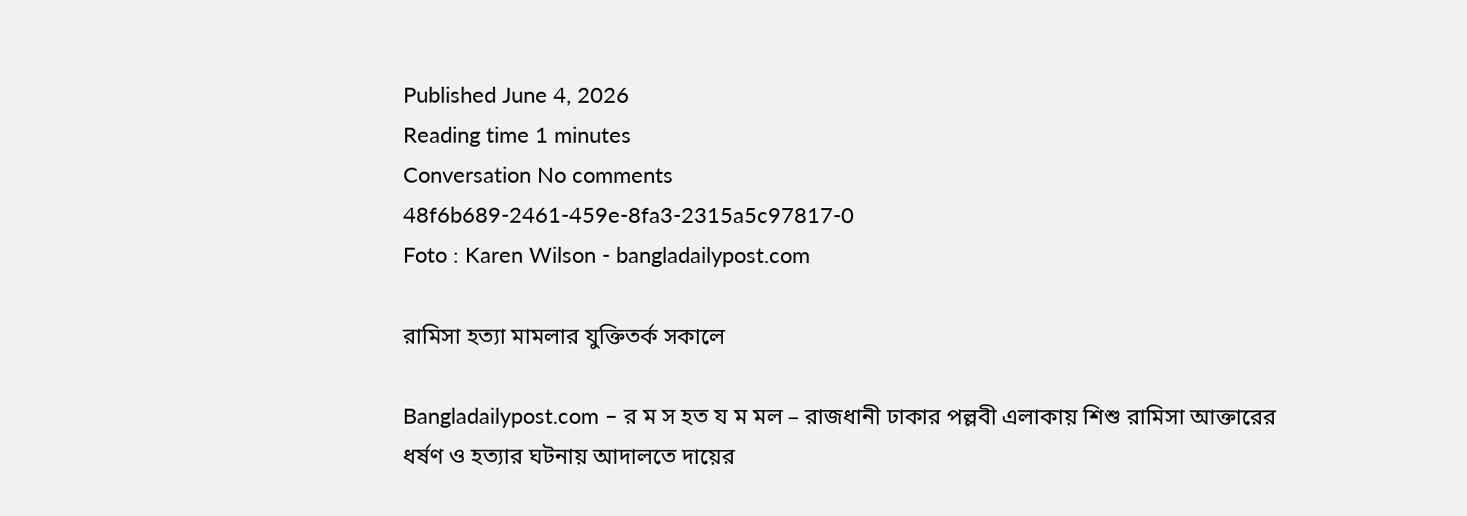Published June 4, 2026
Reading time 1 minutes
Conversation No comments
48f6b689-2461-459e-8fa3-2315a5c97817-0
Foto : Karen Wilson - bangladailypost.com

রামিসা হত্যা মামলার যুক্তিতর্ক সকালে

Bangladailypost.com – র ম স হত য ম মল – রাজধানী ঢাকার পল্লবী এলাকায় শিশু রামিসা আক্তারের ধর্ষণ ও হত্যার ঘটনায় আদালতে দায়ের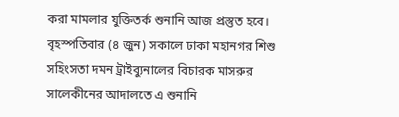করা মামলার যুক্তিতর্ক শুনানি আজ প্রস্তুত হবে। বৃহস্পতিবার (৪ জুন) সকালে ঢাকা মহানগর শিশু সহিংসতা দমন ট্রাইব্যুনালের বিচারক মাসরুর সালেকীনের আদালতে এ শুনানি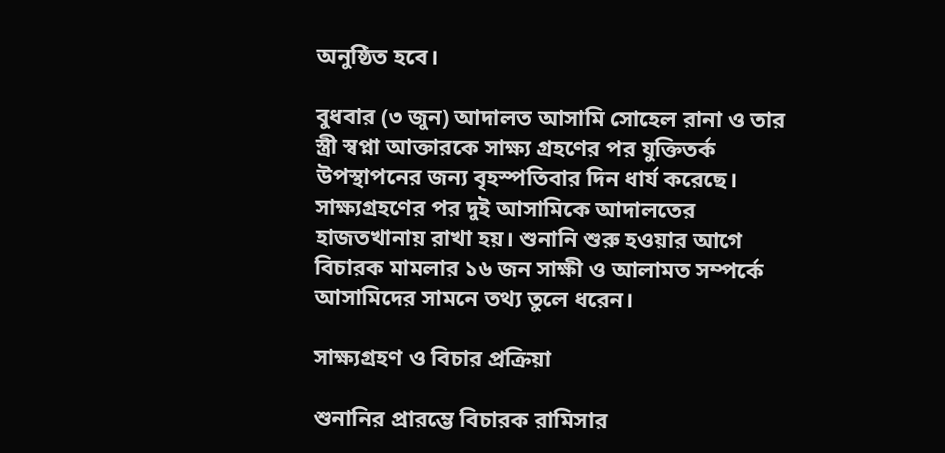অনুষ্ঠিত হবে।

বুধবার (৩ জুন) আদালত আসামি সোহেল রানা ও তার স্ত্রী স্বপ্না আক্তারকে সাক্ষ্য গ্রহণের পর যুক্তিতর্ক উপস্থাপনের জন্য বৃহস্পতিবার দিন ধার্য করেছে। সাক্ষ্যগ্রহণের পর দুই আসামিকে আদালতের হাজতখানায় রাখা হয়। শুনানি শুরু হওয়ার আগে বিচারক মামলার ১৬ জন সাক্ষী ও আলামত সম্পর্কে আসামিদের সামনে তথ্য তুলে ধরেন।

সাক্ষ্যগ্রহণ ও বিচার প্রক্রিয়া

শুনানির প্রারম্ভে বিচারক রামিসার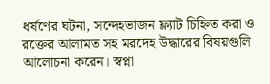ধর্ষণের ঘটনা, সন্দেহভাজন ফ্ল্যাট চিহ্নিত করা ও রক্তের আলামত সহ মরদেহ উদ্ধারের বিষয়গুলি আলোচনা করেন। স্বপ্না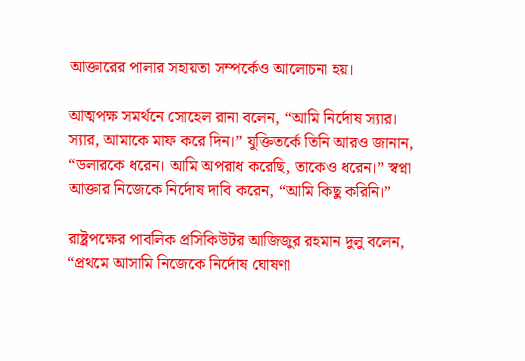আক্তারের পালার সহায়তা সম্পর্কেও আলোচনা হয়।

আত্মপক্ষ সমর্থনে সোহেল রানা বলেন, “আমি নির্দোষ স্যার। স্যার, আমাকে মাফ করে দিন।” যুক্তিতর্কে তিনি আরও জানান, “ডলারকে ধরেন। আমি অপরাধ করেছি, তাকেও ধরেন।” স্বপ্না আক্তার নিজেকে নির্দোষ দাবি করেন, “আমি কিছু করিনি।”

রাষ্ট্রপক্ষের পাবলিক প্রসিকিউটর আজিজুর রহমান দুলু বলেন, “প্রথমে আসামি নিজেকে নির্দোষ ঘোষণা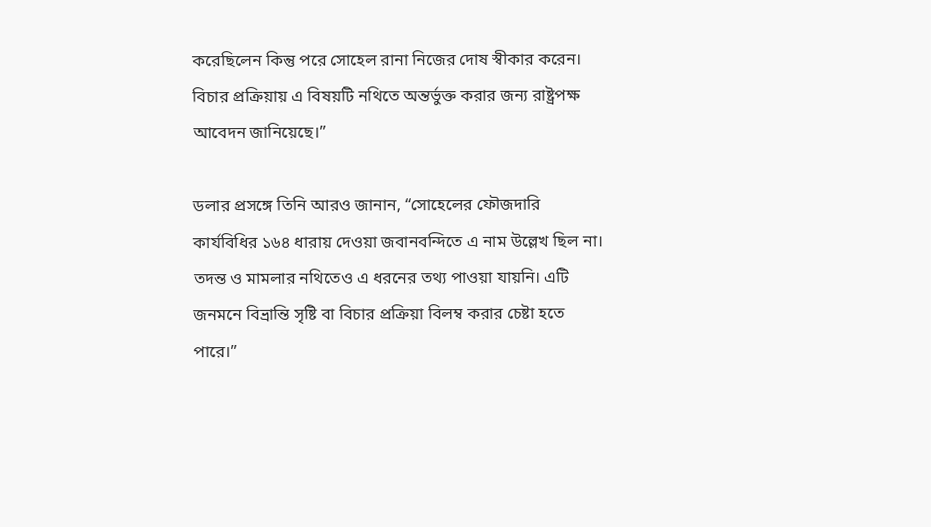করেছিলেন কিন্তু পরে সোহেল রানা নিজের দোষ স্বীকার করেন। বিচার প্রক্রিয়ায় এ বিষয়টি নথিতে অন্তর্ভুক্ত করার জন্য রাষ্ট্রপক্ষ আবেদন জানিয়েছে।”

ডলার প্রসঙ্গে তিনি আরও জানান, “সোহেলের ফৌজদারি কার্যবিধির ১৬৪ ধারায় দেওয়া জবানবন্দিতে এ নাম উল্লেখ ছিল না। তদন্ত ও মামলার নথিতেও এ ধরনের তথ্য পাওয়া যায়নি। এটি জনমনে বিভ্রান্তি সৃষ্টি বা বিচার প্রক্রিয়া বিলম্ব করার চেষ্টা হতে পারে।”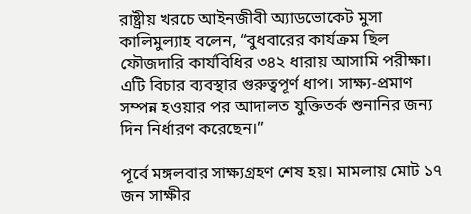রাষ্ট্রীয় খরচে আইনজীবী অ্যাডভোকেট মুসা কালিমুল্যাহ বলেন, “বুধবারের কার্যক্রম ছিল ফৌজদারি কার্যবিধির ৩৪২ ধারায় আসামি পরীক্ষা। এটি বিচার ব্যবস্থার গুরুত্বপূর্ণ ধাপ। সাক্ষ্য-প্রমাণ সম্পন্ন হওয়ার পর আদালত যুক্তিতর্ক শুনানির জন্য দিন নির্ধারণ করেছেন।”

পূর্বে মঙ্গলবার সাক্ষ্যগ্রহণ শেষ হয়। মামলায় মোট ১৭ জন সাক্ষীর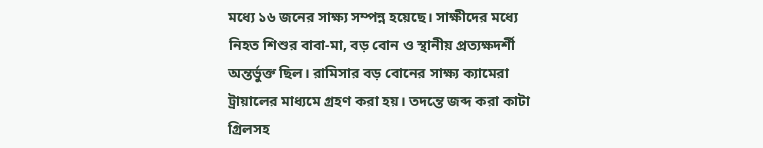মধ্যে ১৬ জনের সাক্ষ্য সম্পন্ন হয়েছে। সাক্ষীদের মধ্যে নিহত শিশুর বাবা-মা, বড় বোন ও স্থানীয় প্রত্যক্ষদর্শী অন্তর্ভুক্ত ছিল। রামিসার বড় বোনের সাক্ষ্য ক্যামেরা ট্রায়ালের মাধ্যমে গ্রহণ করা হয়। তদন্তে জব্দ করা কাটা গ্রিলসহ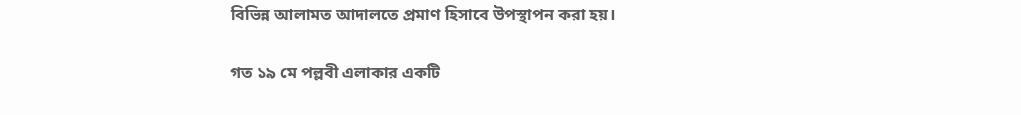বিভিন্ন আলামত আদালতে প্রমাণ হিসাবে উপস্থাপন করা হয়।

গত ১৯ মে পল্লবী এলাকার একটি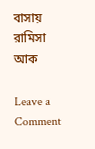বাসায় রামিসা আক

Leave a Comment